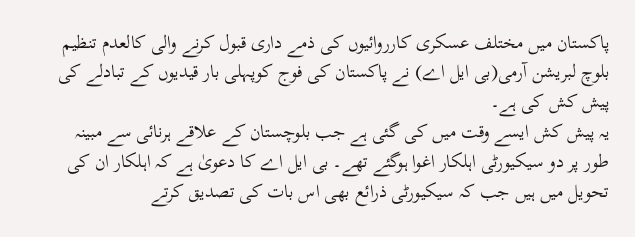پاکستان میں مختلف عسکری کارروائیوں کی ذمے داری قبول کرنے والی کالعدم تنظیم بلوچ لبریشن آرمی(بی ایل اے) نے پاکستان کی فوج کوپہلی بار قیدیوں کے تبادلے کی پیش کش کی ہے۔
یہ پیش کش ایسے وقت میں کی گئی ہے جب بلوچستان کے علاقے ہرنائی سے مبینہ طور پر دو سیکیورٹی اہلکار اغوا ہوگئے تھے۔ بی ایل اے کا دعویٰ ہے کہ اہلکار ان کی تحویل میں ہیں جب کہ سیکیورٹی ذرائع بھی اس بات کی تصدیق کرتے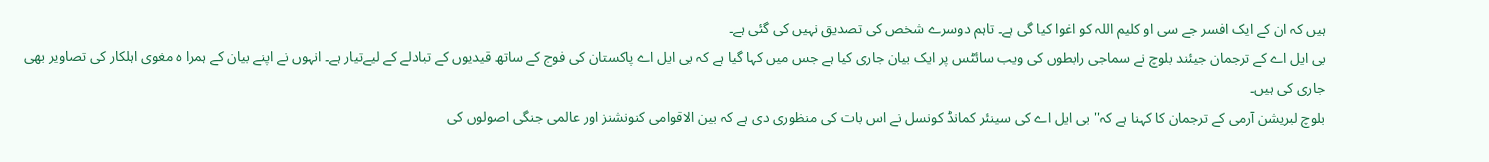ہیں کہ ان کے ایک افسر جے سی او کلیم اللہ کو اغوا کیا گی ہے۔ تاہم دوسرے شخص کی تصدیق نہیں کی گئی ہے۔
بی ایل اے کے ترجمان جیئند بلوچ نے سماجی رابطوں کی ویب سائٹس پر ایک بیان جاری کیا ہے جس میں کہا گیا ہے کہ بی ایل اے پاکستان کی فوج کے ساتھ قیدیوں کے تبادلے کے لیےتیار ہے۔ انہوں نے اپنے بیان کے ہمرا ہ مغوی اہلکار کی تصاویر بھی جاری کی ہیں۔
بلوچ لبریشن آرمی کے ترجمان کا کہنا ہے کہ'' بی ایل اے کی سینئر کمانڈ کونسل نے اس بات کی منظوری دی ہے کہ بین الاقوامی کنونشنز اور عالمی جنگی اصولوں کی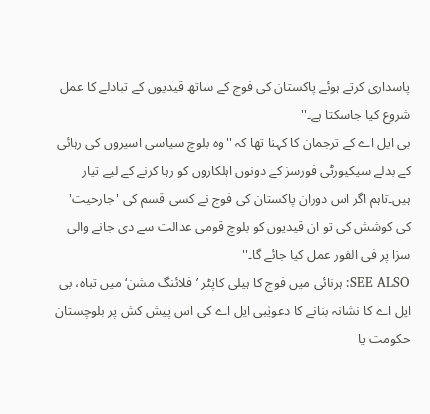پاسداری کرتے ہوئے پاکستان کی فوج کے ساتھ قیدیوں کے تبادلے کا عمل شروع کیا جاسکتا ہے۔''
بی ایل اے کے ترجمان کا کہنا تھا کہ ''وہ بلوچ سیاسی اسیروں کی رہائی کے بدلے سیکیورٹی فورسز کے دونوں اہلکاروں کو رہا کرنے کے لیے تیار ہیں۔تاہم اگر اس دوران پاکستان کی فوج نے کسی قسم کی 'جارحیت' کی کوشش کی تو ان قیدیوں کو بلوچ قومی عدالت سے دی جانے والی سزا پر فی الفور عمل کیا جائے گا۔''
SEE ALSO: ہرنائی میں فوج کا ہیلی کاپٹر ’فلائنگ مشن‘ میں تباہ، بی ایل اے کا نشانہ بنانے کا دعویٰبی ایل اے کی اس پیش کش پر بلوچستان حکومت یا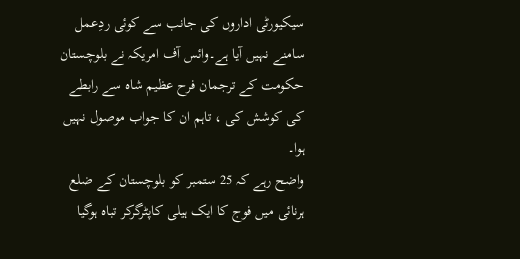سیکیورٹی اداروں کی جانب سے کوئی ردِعمل سامنے نہیں آیا ہے۔وائس آف امریکہ نے بلوچستان حکومت کے ترجمان فرح عظیم شاہ سے رابطے کی کوشش کی ، تاہم ان کا جواب موصول نہیں ہوا۔
واضح رہے کہ 25 ستمبر کو بلوچستان کے ضلع ہرنائی میں فوج کا ایک ہیلی کاپٹرگرکر تباہ ہوگیا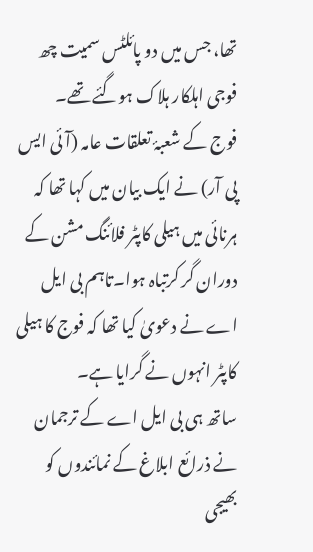تھا، جس میں دو پائلٹس سمیت چھ فوجی اہلکار ہلاک ہوگئے تھے۔
فوج کے شعبۂ تعلقات عامہ (آئی ایس پی آر) نے ایک بیان میں کہا تھا کہ ہرنائی میں ہیلی کاپٹر فلائنگ مشن کے دوران گر کرتباہ ہوا۔تاہم بی ایل اے نے دعویٰ کیا تھا کہ فوج کا ہیلی کاپٹر انہوں نے گرایا ہے۔
ساتھ ہی بی ایل اے کے ترجمان نے ذرائع ابلاغ کے نمائندوں کو بھیجی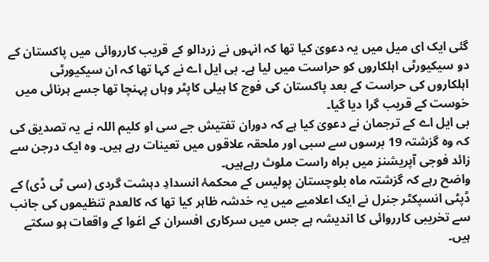گئی ایک ای میل میں یہ دعویٰ کیا تھا کہ انہوں نے زردالو کے قریب کارروائی میں پاکستان کے دو سیکیورٹی اہلکاروں کو حراست میں لیا ہے۔ بی ایل اے نے کہا تھا کہ ان سیکیورٹی اہلکاروں کی حراست کے بعد پاکستان کی فوج کا ہیلی کاپٹر وہاں پہنچا تھا جسے ہرنائی میں خوست کے قریب گرا دیا گیا۔
بی ایل اے کے ترجمان نے دعویٰ کیا ہے کہ دوران تفتیش جے سی او کلیم اللہ نے یہ تصدیق کی کہ وہ گزشتہ 19 برسوں سے سبی اور ملحقہ علاقوں میں تعینات رہے ہیں۔ وہ ایک درجن سے زائد فوجی آپریشنز میں براہ راست ملوث رہےہیں۔
واضح رہے کہ گزشتہ ماہ بلوچستان پولیس کے محکمۂ انسدادِ دہشت گردی (سی ٹی ڈی) کے ڈپٹی انسپکٹر جنرل نے ایک اعلامیے میں یہ خدشہ ظاہر کیا تھا کہ کالعدم تنظیموں کی جانب سے تخریبی کارروائی کا اندیشہ ہے جس میں سرکاری افسران کے اغوا کے واقعات ہو سکتے ہیں۔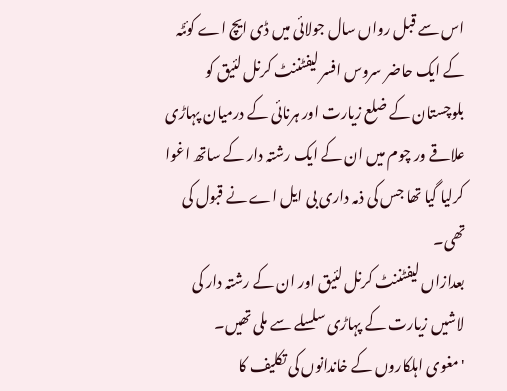اس سے قبل رواں سال جولائی میں ڈی ایچ اے کوئٹہ کے ایک حاضر سروس افسر لیفٹننٹ کرنل لئیق کو بلوچستان کے ضلع زیارت اور ہرنائی کے درمیان پہاڑی علاقے ور چوم میں ان کے ایک رشتہ دار کے ساتھ اغوا کرلیا گیا تھا جس کی ذمہ داری بی ایل اے نے قبول کی تھی۔
بعدازاں لیفٹننٹ کرنل لئیق اور ان کے رشتہ دار کی لاشیں زیارت کے پہاڑی سلسلے سے ملی تھیں۔
'مغوی اہلکاروں کے خاندانوں کی تکلیف کا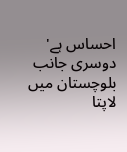احساس ہے'
دوسری جانب بلوچستان میں لاپتا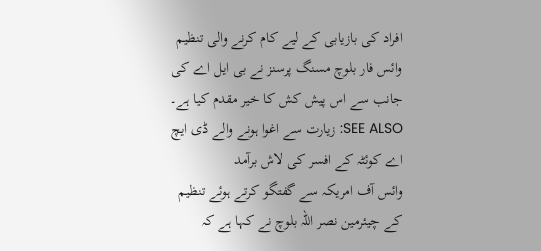افراد کی بازیابی کے لیے کام کرنے والی تنظیم وائس فار بلوچ مسنگ پرسنز نے بی ایل اے کی جانب سے اس پیش کش کا خیر مقدم کیا ہے۔
SEE ALSO: زیارت سے اغوا ہونے والے ڈی ایچ اے کوئٹہ کے افسر کی لاش برآمد
وائس آف امریکہ سے گفتگو کرتے ہوئے تنظیم کے چیئرمین نصر اللہ بلوچ نے کہا ہے کہ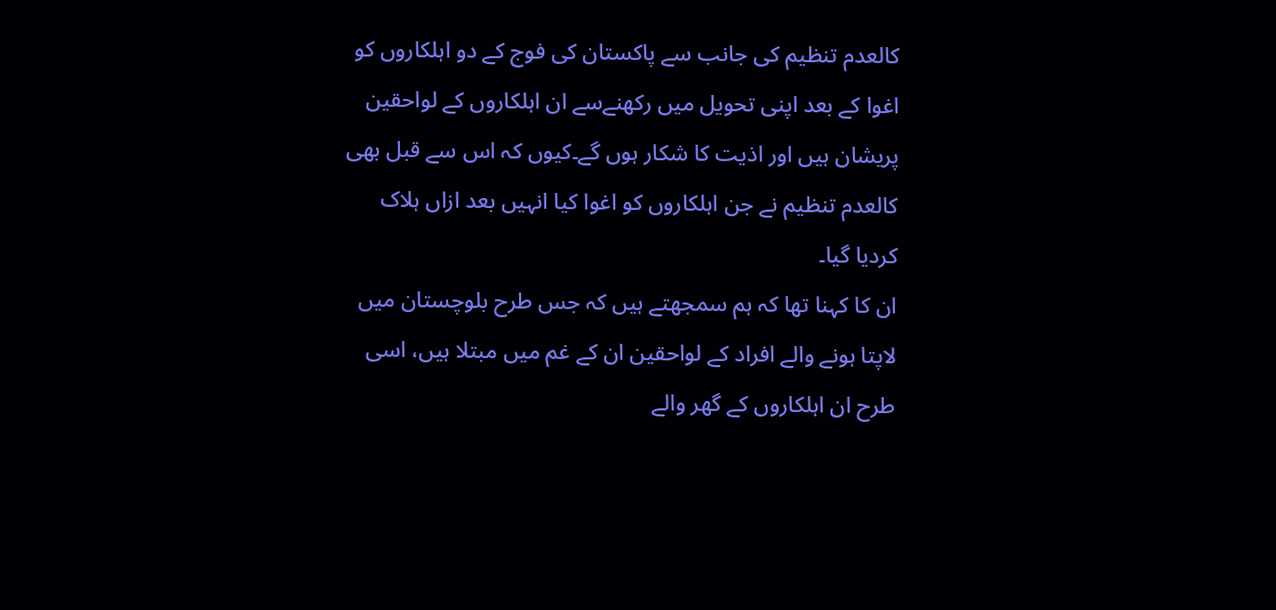کالعدم تنظیم کی جانب سے پاکستان کی فوج کے دو اہلکاروں کو اغوا کے بعد اپنی تحویل میں رکھنےسے ان اہلکاروں کے لواحقین پریشان ہیں اور اذیت کا شکار ہوں گے۔کیوں کہ اس سے قبل بھی کالعدم تنظیم نے جن اہلکاروں کو اغوا کیا انہیں بعد ازاں ہلاک کردیا گیا۔
ان کا کہنا تھا کہ ہم سمجھتے ہیں کہ جس طرح بلوچستان میں لاپتا ہونے والے افراد کے لواحقین ان کے غم میں مبتلا ہیں، اسی طرح ان اہلکاروں کے گھر والے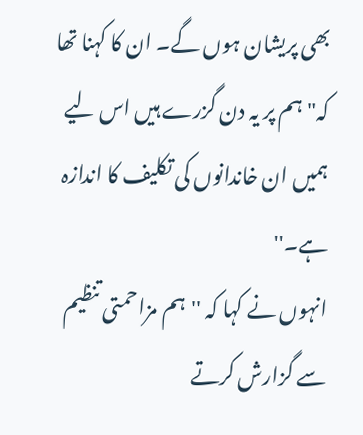بھی پریشان ہوں گے۔ ان کا کہنا تھا کہ"ہم پر یہ دن گزرے ہیں اس لیے ہمیں ان خاندانوں کی تکلیف کا اندازہ ہے۔''
انہوں نے کہا کہ ''ہم مزاحمتی تنظیم سے گزارش کرتے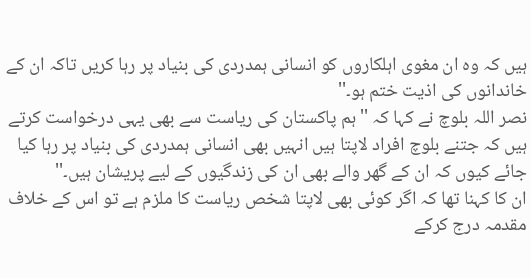ہیں کہ وہ ان مغوی اہلکاروں کو انسانی ہمدردی کی بنیاد پر رہا کریں تاکہ ان کے خاندانوں کی اذیت ختم ہو۔''
نصر اللہ بلوچ نے کہا کہ ''ہم پاکستان کی ریاست سے بھی یہی درخواست کرتے ہیں کہ جتنے بلوچ افراد لاپتا ہیں انہیں بھی انسانی ہمدردی کی بنیاد پر رہا کیا جائے کیوں کہ ان کے گھر والے بھی ان کی زندگیوں کے لیے پریشان ہیں۔''
ان کا کہنا تھا کہ اگر کوئی بھی لاپتا شخص ریاست کا ملزم ہے تو اس کے خلاف مقدمہ درج کرکے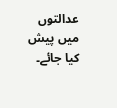عدالتوں میں پیش کیا جائے۔